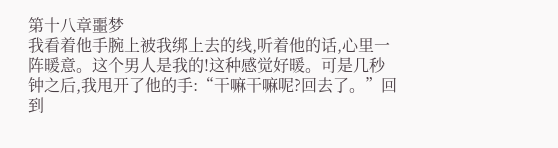第十八章噩梦
我看着他手腕上被我绑上去的线,听着他的话,心里一阵暖意。这个男人是我的!这种感觉好暖。可是几秒钟之后,我甩开了他的手:“干嘛干嘛呢?回去了。”回到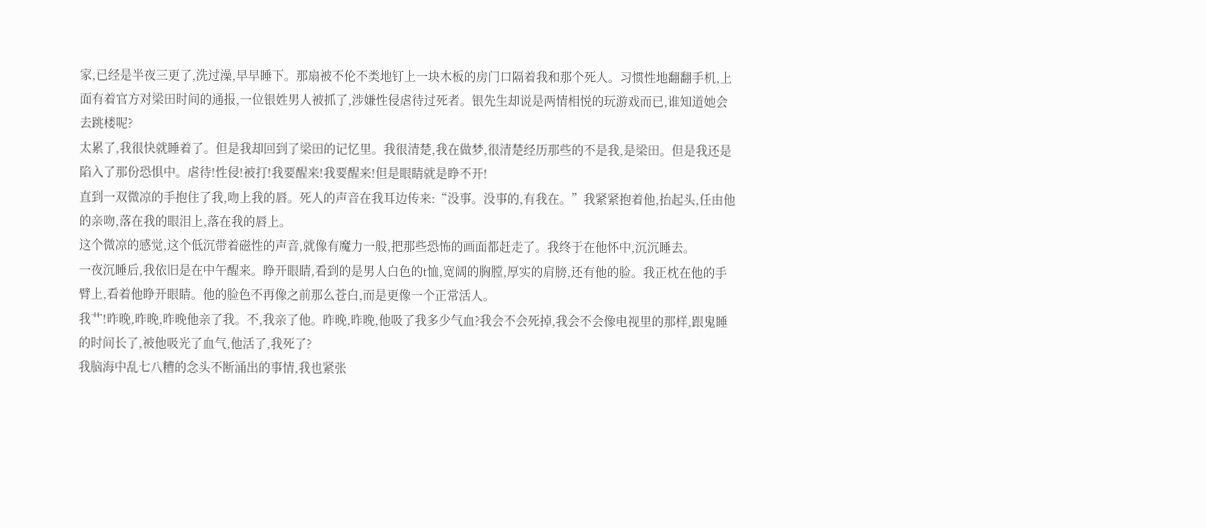家,已经是半夜三更了,洗过澡,早早睡下。那扇被不伦不类地钉上一块木板的房门口隔着我和那个死人。习惯性地翻翻手机,上面有着官方对梁田时间的通报,一位银姓男人被抓了,涉嫌性侵虐待过死者。银先生却说是两情相悦的玩游戏而已,谁知道她会去跳楼呢?
太累了,我很快就睡着了。但是我却回到了梁田的记忆里。我很清楚,我在做梦,很清楚经历那些的不是我,是梁田。但是我还是陷入了那份恐惧中。虐待!性侵!被打!我要醒来!我要醒来!但是眼睛就是睁不开!
直到一双微凉的手抱住了我,吻上我的唇。死人的声音在我耳边传来:“没事。没事的,有我在。”我紧紧抱着他,抬起头,任由他的亲吻,落在我的眼泪上,落在我的唇上。
这个微凉的感觉,这个低沉带着磁性的声音,就像有魔力一般,把那些恐怖的画面都赶走了。我终于在他怀中,沉沉睡去。
一夜沉睡后,我依旧是在中午醒来。睁开眼睛,看到的是男人白色的t恤,宽阔的胸膛,厚实的肩膀,还有他的脸。我正枕在他的手臂上,看着他睁开眼睛。他的脸色不再像之前那么苍白,而是更像一个正常活人。
我艹!昨晚,昨晚,昨晚他亲了我。不,我亲了他。昨晚,昨晚,他吸了我多少气血?我会不会死掉,我会不会像电视里的那样,跟鬼睡的时间长了,被他吸光了血气,他活了,我死了?
我脑海中乱七八糟的念头不断涌出的事情,我也紧张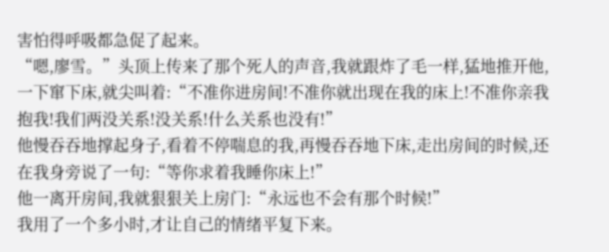害怕得呼吸都急促了起来。
“嗯,廖雪。”头顶上传来了那个死人的声音,我就跟炸了毛一样,猛地推开他,一下窜下床,就尖叫着:“不准你进房间!不准你就出现在我的床上!不准你亲我抱我!我们两没关系!没关系!什么关系也没有!”
他慢吞吞地撑起身子,看着不停喘息的我,再慢吞吞地下床,走出房间的时候,还在我身旁说了一句:“等你求着我睡你床上!”
他一离开房间,我就狠狠关上房门:“永远也不会有那个时候!”
我用了一个多小时,才让自己的情绪平复下来。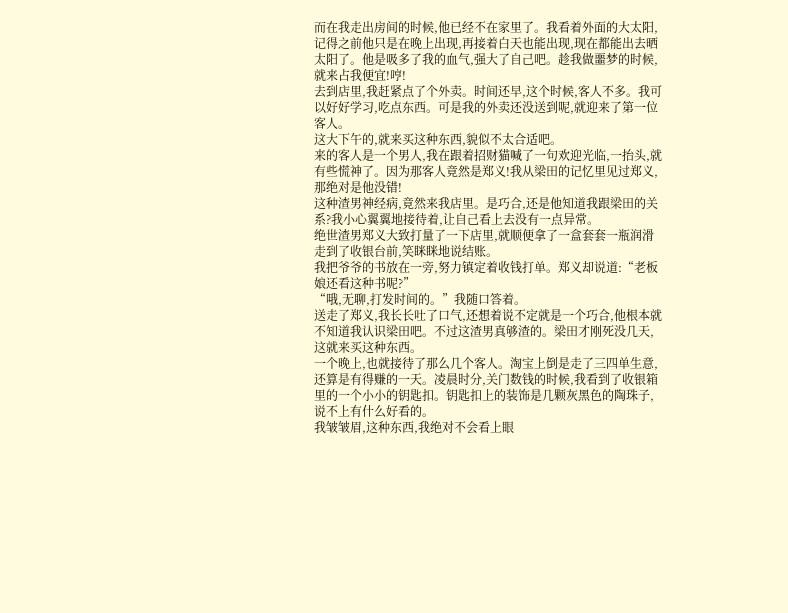而在我走出房间的时候,他已经不在家里了。我看着外面的大太阳,记得之前他只是在晚上出现,再接着白天也能出现,现在都能出去晒太阳了。他是吸多了我的血气,强大了自己吧。趁我做噩梦的时候,就来占我便宜!哼!
去到店里,我赶紧点了个外卖。时间还早,这个时候,客人不多。我可以好好学习,吃点东西。可是我的外卖还没送到呢,就迎来了第一位客人。
这大下午的,就来买这种东西,貌似不太合适吧。
来的客人是一个男人,我在跟着招财猫喊了一句欢迎光临,一抬头,就有些慌神了。因为那客人竟然是郑义!我从梁田的记忆里见过郑义,那绝对是他没错!
这种渣男神经病,竟然来我店里。是巧合,还是他知道我跟梁田的关系?我小心翼翼地接待着,让自己看上去没有一点异常。
绝世渣男郑义大致打量了一下店里,就顺便拿了一盒套套一瓶润滑走到了收银台前,笑眯眯地说结账。
我把爷爷的书放在一旁,努力镇定着收钱打单。郑义却说道:“老板娘还看这种书呢?”
“哦,无聊,打发时间的。”我随口答着。
送走了郑义,我长长吐了口气,还想着说不定就是一个巧合,他根本就不知道我认识梁田吧。不过这渣男真够渣的。梁田才刚死没几天,这就来买这种东西。
一个晚上,也就接待了那么几个客人。淘宝上倒是走了三四单生意,还算是有得赚的一天。凌晨时分,关门数钱的时候,我看到了收银箱里的一个小小的钥匙扣。钥匙扣上的装饰是几颗灰黑色的陶珠子,说不上有什么好看的。
我皱皱眉,这种东西,我绝对不会看上眼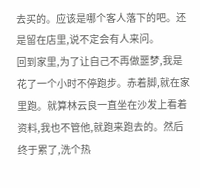去买的。应该是哪个客人落下的吧。还是留在店里,说不定会有人来问。
回到家里,为了让自己不再做噩梦,我是花了一个小时不停跑步。赤着脚,就在家里跑。就算林云良一直坐在沙发上看着资料,我也不管他,就跑来跑去的。然后终于累了,洗个热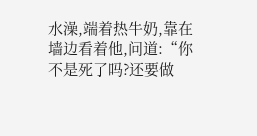水澡,端着热牛奶,靠在墙边看着他,问道:“你不是死了吗?还要做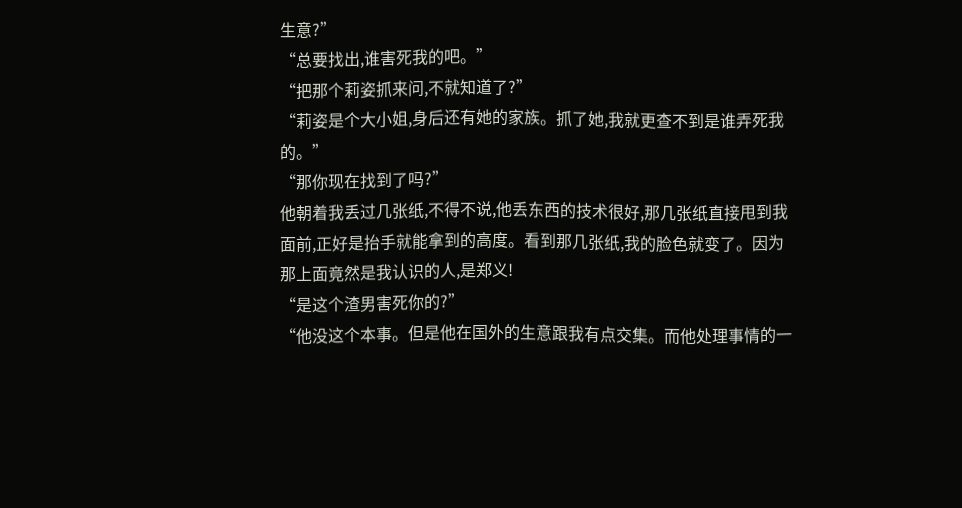生意?”
“总要找出,谁害死我的吧。”
“把那个莉姿抓来问,不就知道了?”
“莉姿是个大小姐,身后还有她的家族。抓了她,我就更查不到是谁弄死我的。”
“那你现在找到了吗?”
他朝着我丢过几张纸,不得不说,他丢东西的技术很好,那几张纸直接甩到我面前,正好是抬手就能拿到的高度。看到那几张纸,我的脸色就变了。因为那上面竟然是我认识的人,是郑义!
“是这个渣男害死你的?”
“他没这个本事。但是他在国外的生意跟我有点交集。而他处理事情的一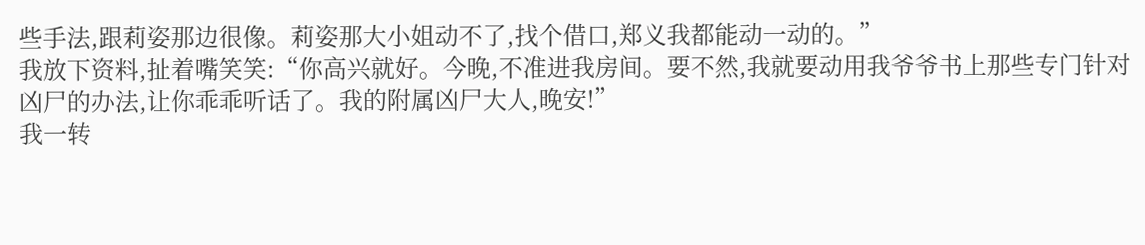些手法,跟莉姿那边很像。莉姿那大小姐动不了,找个借口,郑义我都能动一动的。”
我放下资料,扯着嘴笑笑:“你高兴就好。今晚,不准进我房间。要不然,我就要动用我爷爷书上那些专门针对凶尸的办法,让你乖乖听话了。我的附属凶尸大人,晚安!”
我一转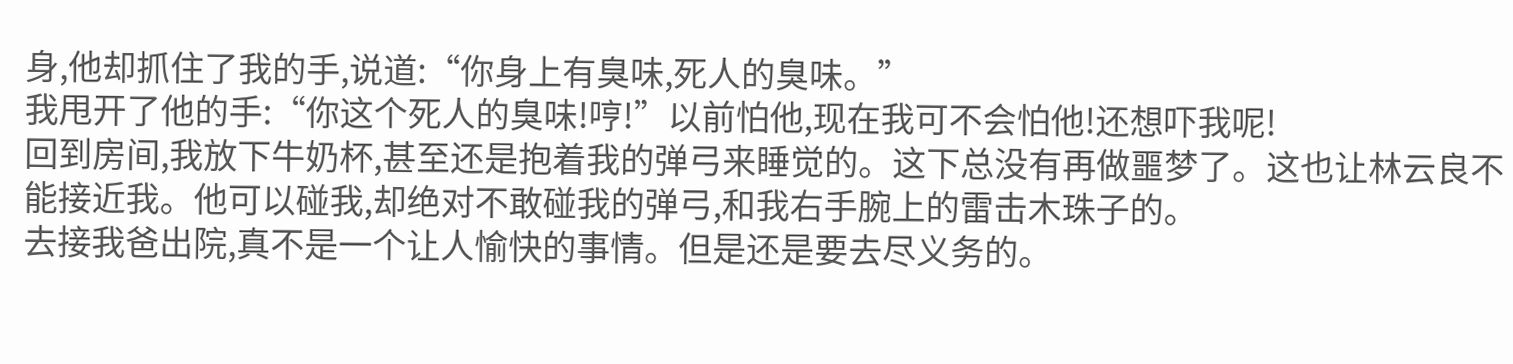身,他却抓住了我的手,说道:“你身上有臭味,死人的臭味。”
我甩开了他的手:“你这个死人的臭味!哼!”以前怕他,现在我可不会怕他!还想吓我呢!
回到房间,我放下牛奶杯,甚至还是抱着我的弹弓来睡觉的。这下总没有再做噩梦了。这也让林云良不能接近我。他可以碰我,却绝对不敢碰我的弹弓,和我右手腕上的雷击木珠子的。
去接我爸出院,真不是一个让人愉快的事情。但是还是要去尽义务的。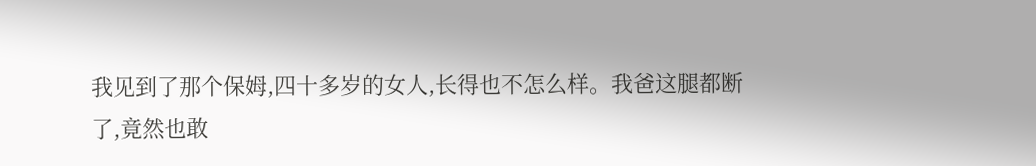我见到了那个保姆,四十多岁的女人,长得也不怎么样。我爸这腿都断了,竟然也敢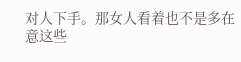对人下手。那女人看着也不是多在意这些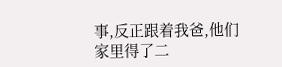事,反正跟着我爸,他们家里得了二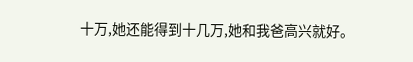十万,她还能得到十几万,她和我爸高兴就好。